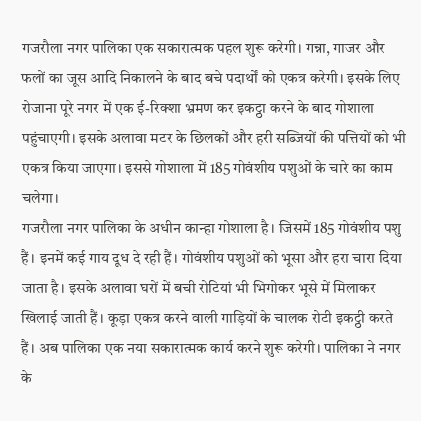गजरौला नगर पालिका एक सकारात्मक पहल शुरू करेगी। गन्ना, गाजर और फलों का जूस आदि निकालने के बाद बचे पदार्थों को एकत्र करेगी। इसके लिए रोजाना पूरे नगर में एक ई-रिक्शा भ्रमण कर इकट्ठा करने के बाद गोशाला पहुंचाएगी। इसके अलावा मटर के छिलकों और हरी सब्जियों की पत्तियों को भी एकत्र किया जाएगा। इससे गोशाला में 185 गोवंशीय पशुओं के चारे का काम चलेगा।
गजरौला नगर पालिका के अधीन कान्हा गोशाला है। जिसमें 185 गोवंशीय पशु हैं। इनमें कई गाय दूध दे रही हैं। गोवंशीय पशुओं को भूसा और हरा चारा दिया जाता है। इसके अलावा घरों में बची रोटियां भी भिगोकर भूसे में मिलाकर खिलाई जाती हैं। कूड़ा एकत्र करने वाली गाड़ियों के चालक रोटी इकट्ठी करते हैं। अब पालिका एक नया सकारात्मक कार्य करने शुरू करेगी। पालिका ने नगर के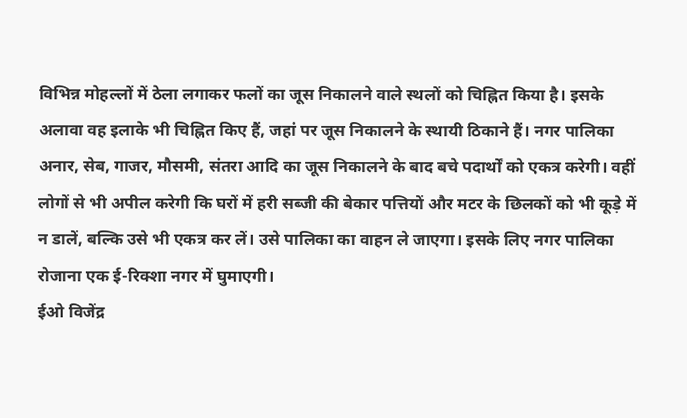विभिन्न मोहल्लों में ठेला लगाकर फलों का जूस निकालने वाले स्थलों को चिह्नित किया है। इसके अलावा वह इलाके भी चिह्नित किए हैं, जहां पर जूस निकालने के स्थायी ठिकाने हैं। नगर पालिका अनार, सेब, गाजर, मौसमी, संतरा आदि का जूस निकालने के बाद बचे पदार्थों को एकत्र करेगी। वहीं लोगों से भी अपील करेगी कि घरों में हरी सब्जी की बेकार पत्तियों और मटर के छिलकों को भी कूड़े में न डालें, बल्कि उसे भी एकत्र कर लें। उसे पालिका का वाहन ले जाएगा। इसके लिए नगर पालिका रोजाना एक ई-रिक्शा नगर में घुमाएगी।
ईओ विजेंद्र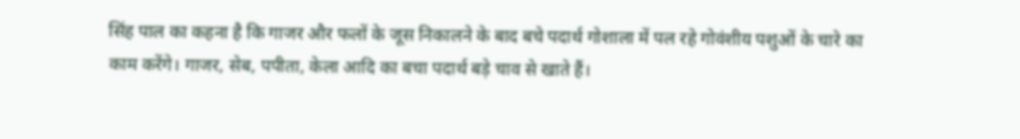सिंह पाल का कहना है कि गाजर और फलों के जूस निकालने के बाद बचे पदार्थ गोशाला में पल रहे गोवंशीय पशुओं के चारे का काम करेंगे। गाजर, सेब, पपीता, केला आदि का बचा पदार्थ बड़े चाव से खाते हैं।